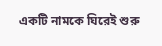একটি নামকে ঘিরেই শুরু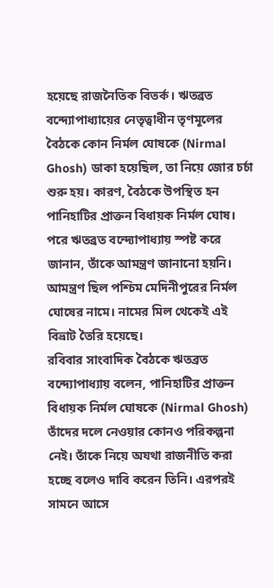হয়েছে রাজনৈতিক বিতর্ক। ঋতব্রত বন্দ্যোপাধ্যায়ের নেতৃত্বাধীন তৃণমূলের বৈঠকে কোন নির্মল ঘোষকে (Nirmal Ghosh) ডাকা হয়েছিল, তা নিয়ে জোর চর্চা শুরু হয়। কারণ, বৈঠকে উপস্থিত হন পানিহাটির প্রাক্তন বিধায়ক নির্মল ঘোষ। পরে ঋতব্রত বন্দ্যোপাধ্যায় স্পষ্ট করে জানান, তাঁকে আমন্ত্রণ জানানো হয়নি। আমন্ত্রণ ছিল পশ্চিম মেদিনীপুরের নির্মল ঘোষের নামে। নামের মিল থেকেই এই বিভ্রাট তৈরি হয়েছে।
রবিবার সাংবাদিক বৈঠকে ঋতব্রত বন্দ্যোপাধ্যায় বলেন, পানিহাটির প্রাক্তন বিধায়ক নির্মল ঘোষকে (Nirmal Ghosh) তাঁদের দলে নেওয়ার কোনও পরিকল্পনা নেই। তাঁকে নিয়ে অযথা রাজনীতি করা হচ্ছে বলেও দাবি করেন তিনি। এরপরই সামনে আসে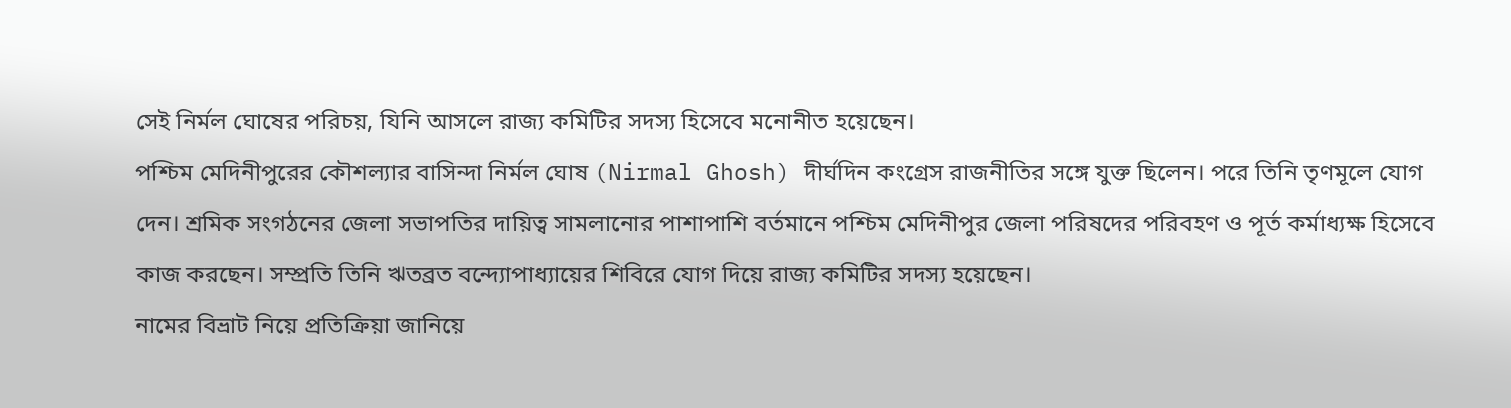সেই নির্মল ঘোষের পরিচয়, যিনি আসলে রাজ্য কমিটির সদস্য হিসেবে মনোনীত হয়েছেন।
পশ্চিম মেদিনীপুরের কৌশল্যার বাসিন্দা নির্মল ঘোষ (Nirmal Ghosh) দীর্ঘদিন কংগ্রেস রাজনীতির সঙ্গে যুক্ত ছিলেন। পরে তিনি তৃণমূলে যোগ দেন। শ্রমিক সংগঠনের জেলা সভাপতির দায়িত্ব সামলানোর পাশাপাশি বর্তমানে পশ্চিম মেদিনীপুর জেলা পরিষদের পরিবহণ ও পূর্ত কর্মাধ্যক্ষ হিসেবে কাজ করছেন। সম্প্রতি তিনি ঋতব্রত বন্দ্যোপাধ্যায়ের শিবিরে যোগ দিয়ে রাজ্য কমিটির সদস্য হয়েছেন।
নামের বিভ্রাট নিয়ে প্রতিক্রিয়া জানিয়ে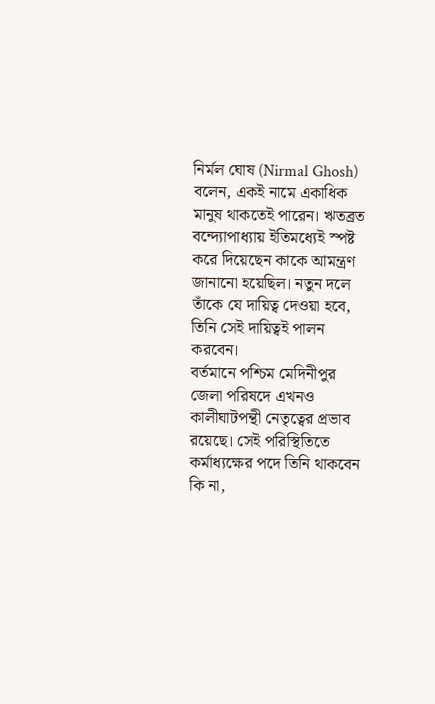নির্মল ঘোষ (Nirmal Ghosh) বলেন, একই নামে একাধিক মানুষ থাকতেই পারেন। ঋতব্রত বন্দ্যোপাধ্যায় ইতিমধ্যেই স্পষ্ট করে দিয়েছেন কাকে আমন্ত্রণ জানানো হয়েছিল। নতুন দলে তাঁকে যে দায়িত্ব দেওয়া হবে, তিনি সেই দায়িত্বই পালন করবেন।
বর্তমানে পশ্চিম মেদিনীপুর জেলা পরিষদে এখনও কালীঘাটপন্থী নেতৃত্বের প্রভাব রয়েছে। সেই পরিস্থিতিতে কর্মাধ্যক্ষের পদে তিনি থাকবেন কি না,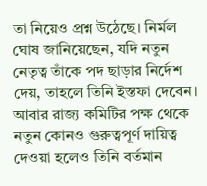তা নিয়েও প্রশ্ন উঠেছে। নির্মল ঘোষ জানিয়েছেন, যদি নতুন নেতৃত্ব তাঁকে পদ ছাড়ার নির্দেশ দেয়, তাহলে তিনি ইস্তফা দেবেন। আবার রাজ্য কমিটির পক্ষ থেকে নতুন কোনও গুরুত্বপূর্ণ দায়িত্ব দেওয়া হলেও তিনি বর্তমান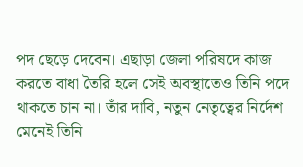পদ ছেড়ে দেবেন। এছাড়া জেলা পরিষদে কাজ করতে বাধা তৈরি হলে সেই অবস্থাতেও তিনি পদে থাকতে চান না। তাঁর দাবি, নতুন নেতৃত্বের নির্দেশ মেনেই তিনি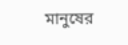মানুষের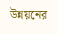উন্নয়নের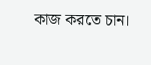কাজ করতে চান।